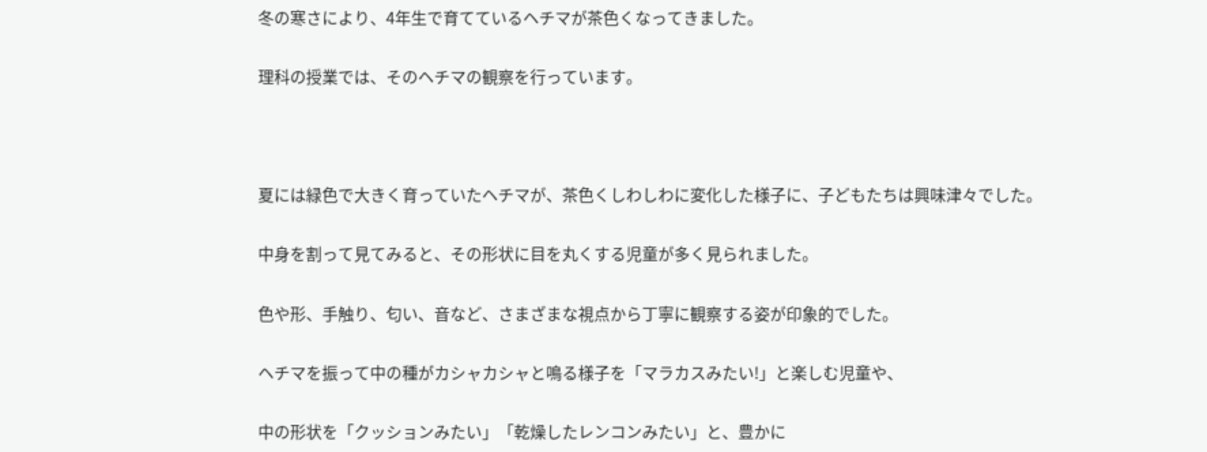冬の寒さにより、4年生で育てているヘチマが茶色くなってきました。

理科の授業では、そのヘチマの観察を行っています。



夏には緑色で大きく育っていたヘチマが、茶色くしわしわに変化した様子に、子どもたちは興味津々でした。

中身を割って見てみると、その形状に目を丸くする児童が多く見られました。

色や形、手触り、匂い、音など、さまざまな視点から丁寧に観察する姿が印象的でした。

ヘチマを振って中の種がカシャカシャと鳴る様子を「マラカスみたい!」と楽しむ児童や、

中の形状を「クッションみたい」「乾燥したレンコンみたい」と、豊かに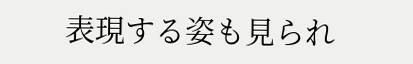表現する姿も見られ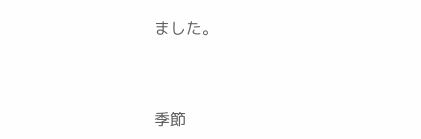ました。



季節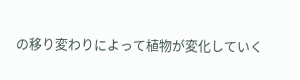の移り変わりによって植物が変化していく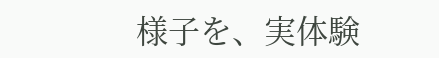様子を、実体験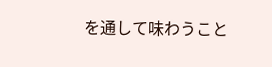を通して味わうこと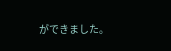ができました。